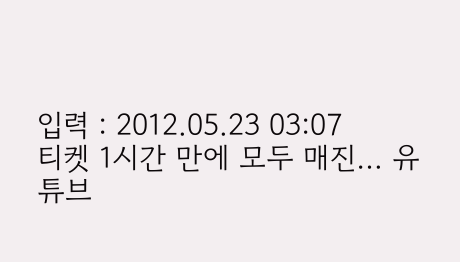입력 : 2012.05.23 03:07
티켓 1시간 만에 모두 매진… 유튜브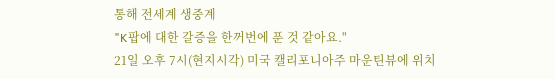통해 전세계 생중계
"K팝에 대한 갈증을 한꺼번에 푼 것 같아요."
21일 오후 7시(현지시각) 미국 캘리포니아주 마운틴뷰에 위치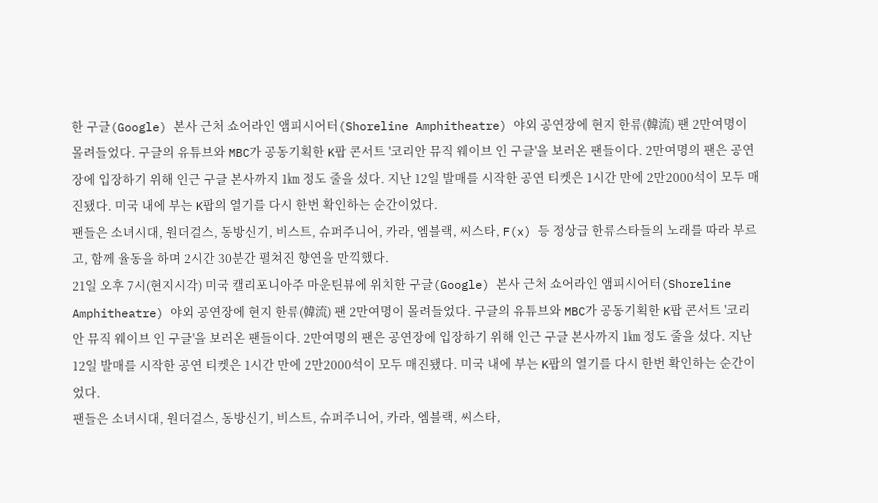한 구글(Google) 본사 근처 쇼어라인 앰피시어터(Shoreline Amphitheatre) 야외 공연장에 현지 한류(韓流) 팬 2만여명이 몰려들었다. 구글의 유튜브와 MBC가 공동기획한 K팝 콘서트 '코리안 뮤직 웨이브 인 구글'을 보러온 팬들이다. 2만여명의 팬은 공연장에 입장하기 위해 인근 구글 본사까지 1㎞ 정도 줄을 섰다. 지난 12일 발매를 시작한 공연 티켓은 1시간 만에 2만2000석이 모두 매진됐다. 미국 내에 부는 K팝의 열기를 다시 한번 확인하는 순간이었다.
팬들은 소녀시대, 원더걸스, 동방신기, 비스트, 슈퍼주니어, 카라, 엠블랙, 씨스타, F(x) 등 정상급 한류스타들의 노래를 따라 부르고, 함께 율동을 하며 2시간 30분간 펼쳐진 향연을 만끽했다.
21일 오후 7시(현지시각) 미국 캘리포니아주 마운틴뷰에 위치한 구글(Google) 본사 근처 쇼어라인 앰피시어터(Shoreline Amphitheatre) 야외 공연장에 현지 한류(韓流) 팬 2만여명이 몰려들었다. 구글의 유튜브와 MBC가 공동기획한 K팝 콘서트 '코리안 뮤직 웨이브 인 구글'을 보러온 팬들이다. 2만여명의 팬은 공연장에 입장하기 위해 인근 구글 본사까지 1㎞ 정도 줄을 섰다. 지난 12일 발매를 시작한 공연 티켓은 1시간 만에 2만2000석이 모두 매진됐다. 미국 내에 부는 K팝의 열기를 다시 한번 확인하는 순간이었다.
팬들은 소녀시대, 원더걸스, 동방신기, 비스트, 슈퍼주니어, 카라, 엠블랙, 씨스타,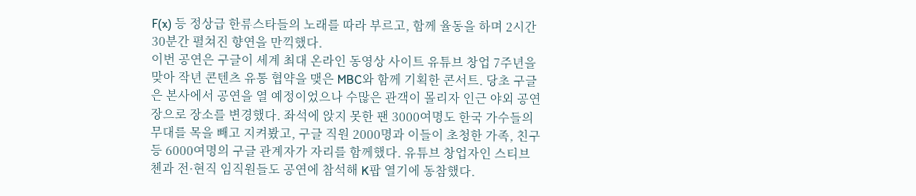F(x) 등 정상급 한류스타들의 노래를 따라 부르고, 함께 율동을 하며 2시간 30분간 펼쳐진 향연을 만끽했다.
이번 공연은 구글이 세계 최대 온라인 동영상 사이트 유튜브 창업 7주년을 맞아 작년 콘텐츠 유통 협약을 맺은 MBC와 함께 기획한 콘서트. 당초 구글은 본사에서 공연을 열 예정이었으나 수많은 관객이 몰리자 인근 야외 공연장으로 장소를 변경했다. 좌석에 앉지 못한 팬 3000여명도 한국 가수들의 무대를 목을 빼고 지켜봤고, 구글 직원 2000명과 이들이 초청한 가족, 친구 등 6000여명의 구글 관계자가 자리를 함께했다. 유튜브 창업자인 스티브 첸과 전·현직 임직원들도 공연에 참석해 K팝 열기에 동참했다.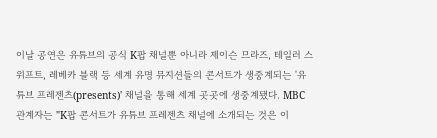이날 공연은 유튜브의 공식 K팝 채널뿐 아니라 제이슨 므라즈, 테일러 스위프트, 레베카 블랙 등 세계 유명 뮤지션들의 콘서트가 생중계되는 '유튜브 프레젠츠(presents)' 채널을 통해 세계 곳곳에 생중계됐다. MBC 관계자는 "K팝 콘서트가 유튜브 프레젠츠 채널에 소개되는 것은 이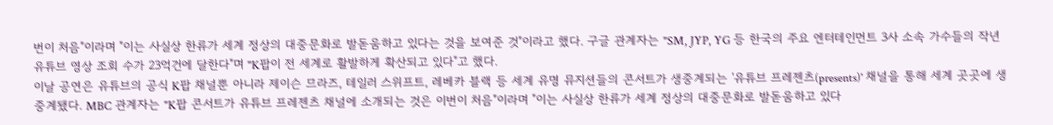번이 처음"이라며 "이는 사실상 한류가 세계 정상의 대중문화로 발돋움하고 있다는 것을 보여준 것"이라고 했다. 구글 관계자는 "SM, JYP, YG 등 한국의 주요 엔터테인먼트 3사 소속 가수들의 작년 유튜브 영상 조회 수가 23억건에 달한다"며 "K팝이 전 세계로 활발하게 확산되고 있다"고 했다.
이날 공연은 유튜브의 공식 K팝 채널뿐 아니라 제이슨 므라즈, 테일러 스위프트, 레베카 블랙 등 세계 유명 뮤지션들의 콘서트가 생중계되는 '유튜브 프레젠츠(presents)' 채널을 통해 세계 곳곳에 생중계됐다. MBC 관계자는 "K팝 콘서트가 유튜브 프레젠츠 채널에 소개되는 것은 이번이 처음"이라며 "이는 사실상 한류가 세계 정상의 대중문화로 발돋움하고 있다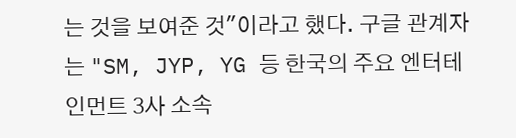는 것을 보여준 것"이라고 했다. 구글 관계자는 "SM, JYP, YG 등 한국의 주요 엔터테인먼트 3사 소속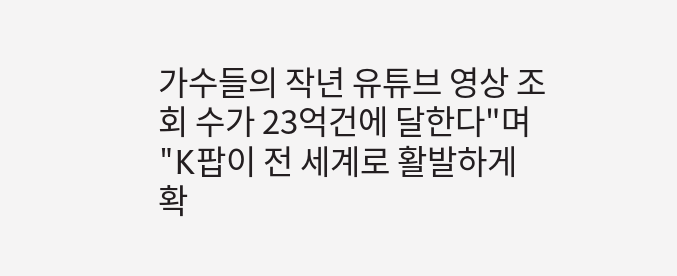가수들의 작년 유튜브 영상 조회 수가 23억건에 달한다"며 "K팝이 전 세계로 활발하게 확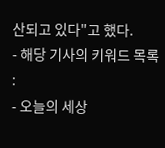산되고 있다"고 했다.
- 해당 기사의 키워드 목록 :
- 오늘의 세상